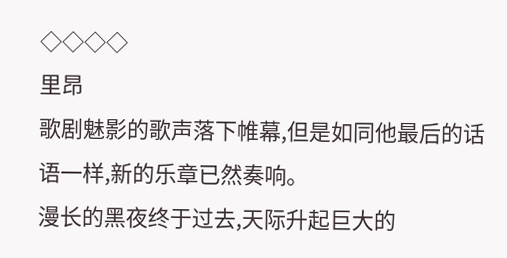◇◇◇◇
里昂
歌剧魅影的歌声落下帷幕,但是如同他最后的话语一样,新的乐章已然奏响。
漫长的黑夜终于过去,天际升起巨大的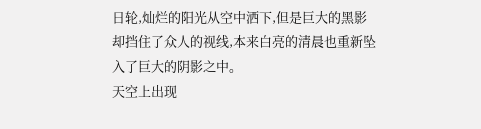日轮,灿烂的阳光从空中洒下,但是巨大的黑影却挡住了众人的视线,本来白亮的清晨也重新坠入了巨大的阴影之中。
天空上出现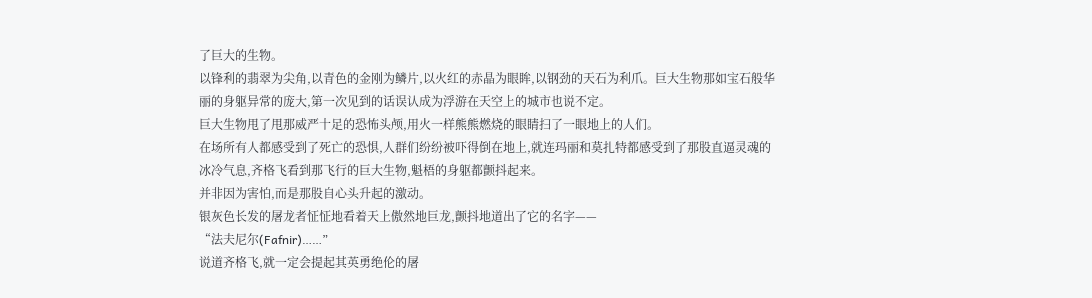了巨大的生物。
以锋利的翡翠为尖角,以青色的金刚为鳞片,以火红的赤晶为眼眸,以钢劲的天石为利爪。巨大生物那如宝石般华丽的身躯异常的庞大,第一次见到的话误认成为浮游在天空上的城市也说不定。
巨大生物甩了甩那威严十足的恐怖头颅,用火一样熊熊燃烧的眼睛扫了一眼地上的人们。
在场所有人都感受到了死亡的恐惧,人群们纷纷被吓得倒在地上,就连玛丽和莫扎特都感受到了那股直逼灵魂的冰冷气息,齐格飞看到那飞行的巨大生物,魁梧的身躯都颤抖起来。
并非因为害怕,而是那股自心头升起的激动。
银灰色长发的屠龙者怔怔地看着天上傲然地巨龙,颤抖地道出了它的名字——
“法夫尼尔(Fafnir)……”
说道齐格飞,就一定会提起其英勇绝伦的屠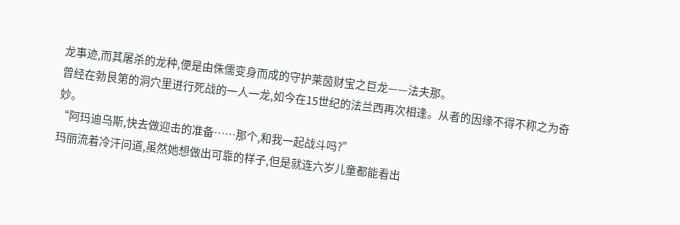龙事迹,而其屠杀的龙种,便是由侏儒变身而成的守护莱茵财宝之巨龙——法夫那。
曾经在勃艮第的洞穴里进行死战的一人一龙,如今在15世纪的法兰西再次相逢。从者的因缘不得不称之为奇妙。
“阿玛迪乌斯,快去做迎击的准备……那个,和我一起战斗吗?”
玛丽流着冷汗问道,虽然她想做出可靠的样子,但是就连六岁儿童都能看出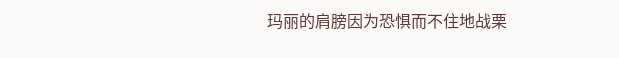玛丽的肩膀因为恐惧而不住地战栗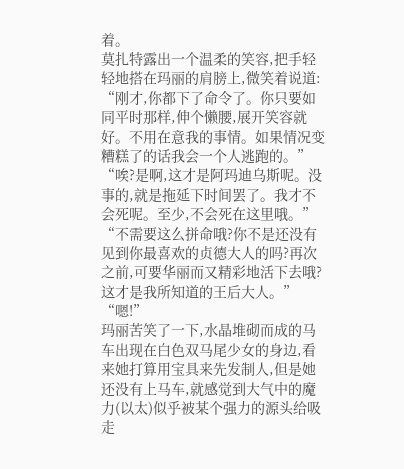着。
莫扎特露出一个温柔的笑容,把手轻轻地搭在玛丽的肩膀上,微笑着说道:
“刚才,你都下了命令了。你只要如同平时那样,伸个懒腰,展开笑容就好。不用在意我的事情。如果情况变糟糕了的话我会一个人逃跑的。”
“唉?是啊,这才是阿玛迪乌斯呢。没事的,就是拖延下时间罢了。我才不会死呢。至少,不会死在这里哦。”
“不需要这么拼命哦?你不是还没有见到你最喜欢的贞德大人的吗?再次之前,可要华丽而又精彩地活下去哦?这才是我所知道的王后大人。”
“嗯!”
玛丽苦笑了一下,水晶堆砌而成的马车出现在白色双马尾少女的身边,看来她打算用宝具来先发制人,但是她还没有上马车,就感觉到大气中的魔力(以太)似乎被某个强力的源头给吸走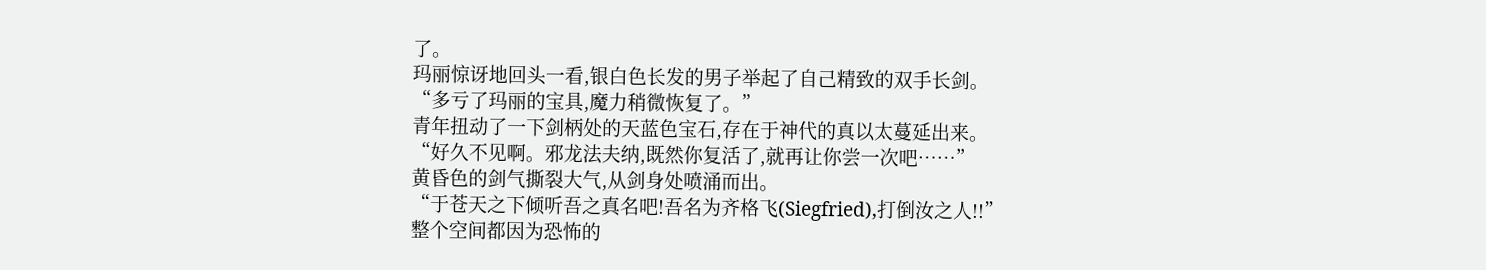了。
玛丽惊讶地回头一看,银白色长发的男子举起了自己精致的双手长剑。
“多亏了玛丽的宝具,魔力稍微恢复了。”
青年扭动了一下剑柄处的天蓝色宝石,存在于神代的真以太蔓延出来。
“好久不见啊。邪龙法夫纳,既然你复活了,就再让你尝一次吧……”
黄昏色的剑气撕裂大气,从剑身处喷涌而出。
“于苍天之下倾听吾之真名吧!吾名为齐格飞(Siegfried),打倒汝之人!!”
整个空间都因为恐怖的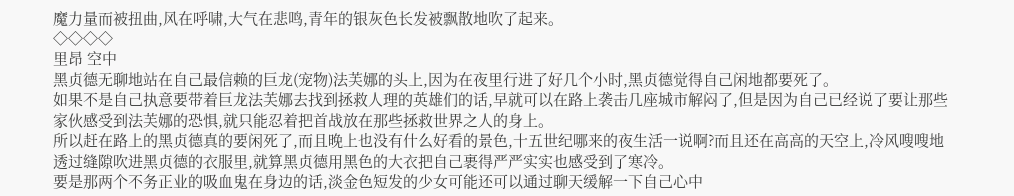魔力量而被扭曲,风在呼啸,大气在悲鸣,青年的银灰色长发被飘散地吹了起来。
◇◇◇◇
里昂 空中
黑贞德无聊地站在自己最信赖的巨龙(宠物)法芙娜的头上,因为在夜里行进了好几个小时,黑贞德觉得自己闲地都要死了。
如果不是自己执意要带着巨龙法芙娜去找到拯救人理的英雄们的话,早就可以在路上袭击几座城市解闷了,但是因为自己已经说了要让那些家伙感受到法芙娜的恐惧,就只能忍着把首战放在那些拯救世界之人的身上。
所以赶在路上的黑贞德真的要闲死了,而且晚上也没有什么好看的景色,十五世纪哪来的夜生活一说啊?而且还在高高的天空上,冷风嗖嗖地透过缝隙吹进黑贞德的衣服里,就算黑贞德用黑色的大衣把自己裹得严严实实也感受到了寒冷。
要是那两个不务正业的吸血鬼在身边的话,淡金色短发的少女可能还可以通过聊天缓解一下自己心中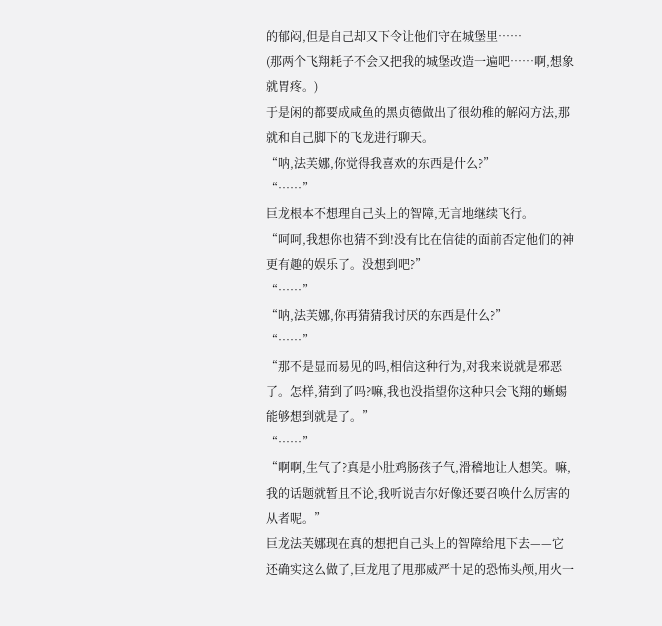的郁闷,但是自己却又下令让他们守在城堡里……
(那两个飞翔耗子不会又把我的城堡改造一遍吧……啊,想象就胃疼。)
于是闲的都要成咸鱼的黑贞德做出了很幼稚的解闷方法,那就和自己脚下的飞龙进行聊天。
“呐,法芙娜,你觉得我喜欢的东西是什么?”
“……”
巨龙根本不想理自己头上的智障,无言地继续飞行。
“呵呵,我想你也猜不到!没有比在信徒的面前否定他们的神更有趣的娱乐了。没想到吧?”
“……”
“呐,法芙娜,你再猜猜我讨厌的东西是什么?”
“……”
“那不是显而易见的吗,相信这种行为,对我来说就是邪恶了。怎样,猜到了吗?嘛,我也没指望你这种只会飞翔的蜥蜴能够想到就是了。”
“……”
“啊啊,生气了?真是小肚鸡肠孩子气,滑稽地让人想笑。嘛,我的话题就暂且不论,我听说吉尔好像还要召唤什么厉害的从者呢。”
巨龙法芙娜现在真的想把自己头上的智障给甩下去——它还确实这么做了,巨龙甩了甩那威严十足的恐怖头颅,用火一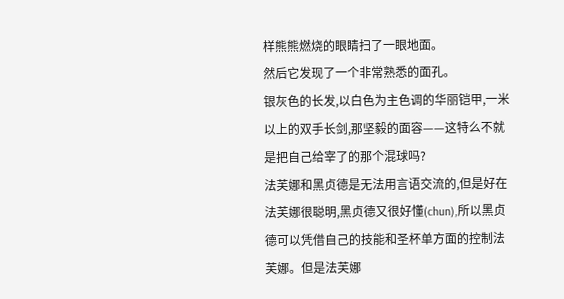样熊熊燃烧的眼睛扫了一眼地面。
然后它发现了一个非常熟悉的面孔。
银灰色的长发,以白色为主色调的华丽铠甲,一米以上的双手长剑,那坚毅的面容——这特么不就是把自己给宰了的那个混球吗?
法芙娜和黑贞德是无法用言语交流的,但是好在法芙娜很聪明,黑贞德又很好懂(chun),所以黑贞德可以凭借自己的技能和圣杯单方面的控制法芙娜。但是法芙娜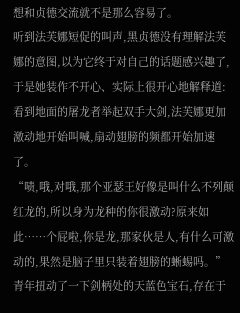想和贞德交流就不是那么容易了。
听到法芙娜短促的叫声,黑贞德没有理解法芙娜的意图,以为它终于对自己的话题感兴趣了,于是她装作不开心、实际上很开心地解释道:
看到地面的屠龙者举起双手大剑,法芙娜更加激动地开始叫喊,扇动翅膀的频都开始加速了。
“啧,哦,对哦,那个亚瑟王好像是叫什么不列颠红龙的,所以身为龙种的你很激动?原来如此……个屁啦,你是龙,那家伙是人,有什么可激动的,果然是脑子里只装着翅膀的蜥蜴吗。”
青年扭动了一下剑柄处的天蓝色宝石,存在于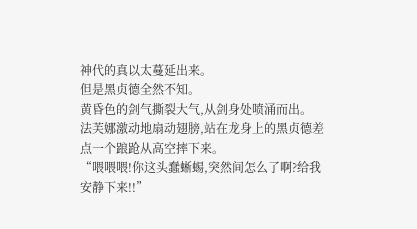神代的真以太蔓延出来。
但是黑贞德全然不知。
黄昏色的剑气撕裂大气,从剑身处喷涌而出。
法芙娜激动地扇动翅膀,站在龙身上的黑贞德差点一个踉跄从高空摔下来。
“喂喂喂!你这头蠢蜥蜴,突然间怎么了啊?给我安静下来!!”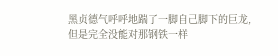黑贞德气呼呼地踹了一脚自己脚下的巨龙,但是完全没能对那钢铁一样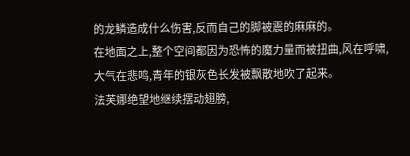的龙鳞造成什么伤害,反而自己的脚被震的麻麻的。
在地面之上,整个空间都因为恐怖的魔力量而被扭曲,风在呼啸,大气在悲鸣,青年的银灰色长发被飘散地吹了起来。
法芙娜绝望地继续摆动翅膀,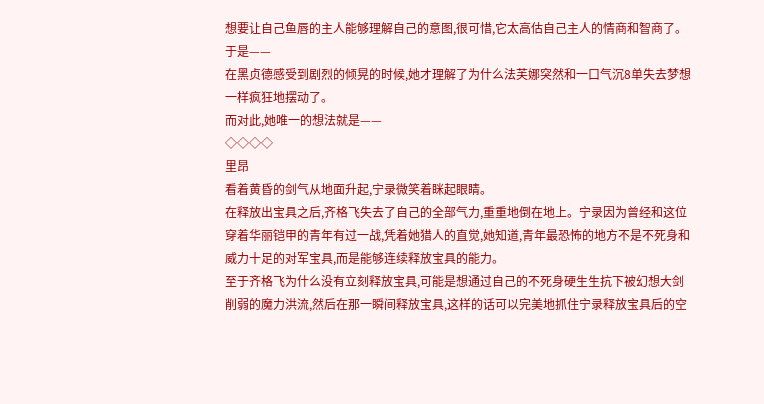想要让自己鱼唇的主人能够理解自己的意图,很可惜,它太高估自己主人的情商和智商了。
于是——
在黑贞德感受到剧烈的倾晃的时候,她才理解了为什么法芙娜突然和一口气沉8单失去梦想一样疯狂地摆动了。
而对此,她唯一的想法就是——
◇◇◇◇
里昂
看着黄昏的剑气从地面升起,宁录微笑着眯起眼睛。
在释放出宝具之后,齐格飞失去了自己的全部气力,重重地倒在地上。宁录因为曾经和这位穿着华丽铠甲的青年有过一战,凭着她猎人的直觉,她知道,青年最恐怖的地方不是不死身和威力十足的对军宝具,而是能够连续释放宝具的能力。
至于齐格飞为什么没有立刻释放宝具,可能是想通过自己的不死身硬生生抗下被幻想大剑削弱的魔力洪流,然后在那一瞬间释放宝具,这样的话可以完美地抓住宁录释放宝具后的空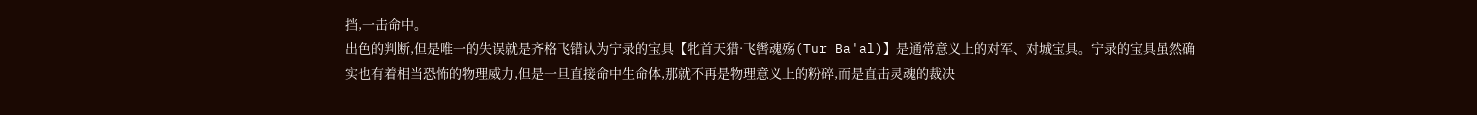挡,一击命中。
出色的判断,但是唯一的失误就是齐格飞错认为宁录的宝具【牝首天猎·飞辔魂殇(Tur Ba'al)】是通常意义上的对军、对城宝具。宁录的宝具虽然确实也有着相当恐怖的物理威力,但是一旦直接命中生命体,那就不再是物理意义上的粉碎,而是直击灵魂的裁决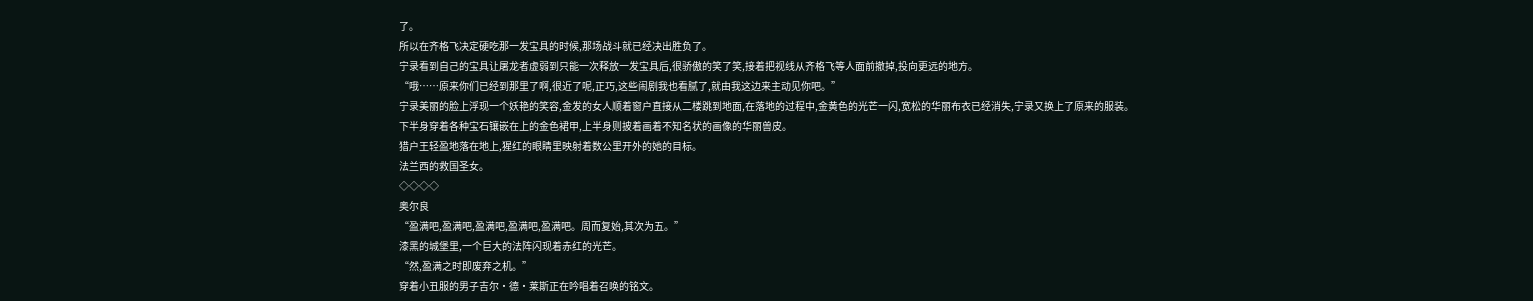了。
所以在齐格飞决定硬吃那一发宝具的时候,那场战斗就已经决出胜负了。
宁录看到自己的宝具让屠龙者虚弱到只能一次释放一发宝具后,很骄傲的笑了笑,接着把视线从齐格飞等人面前撤掉,投向更远的地方。
“哦……原来你们已经到那里了啊,很近了呢,正巧,这些闹剧我也看腻了,就由我这边来主动见你吧。”
宁录美丽的脸上浮现一个妖艳的笑容,金发的女人顺着窗户直接从二楼跳到地面,在落地的过程中,金黄色的光芒一闪,宽松的华丽布衣已经消失,宁录又换上了原来的服装。
下半身穿着各种宝石镶嵌在上的金色裙甲,上半身则披着画着不知名状的画像的华丽兽皮。
猎户王轻盈地落在地上,猩红的眼睛里映射着数公里开外的她的目标。
法兰西的救国圣女。
◇◇◇◇
奥尔良
“盈满吧,盈满吧,盈满吧,盈满吧,盈满吧。周而复始,其次为五。”
漆黑的城堡里,一个巨大的法阵闪现着赤红的光芒。
“然,盈满之时即废弃之机。”
穿着小丑服的男子吉尔·德·莱斯正在吟唱着召唤的铭文。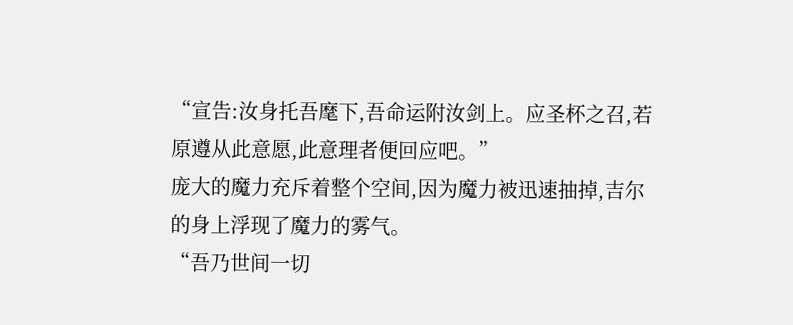“宣告:汝身托吾麾下,吾命运附汝剑上。应圣杯之召,若原遵从此意愿,此意理者便回应吧。”
庞大的魔力充斥着整个空间,因为魔力被迅速抽掉,吉尔的身上浮现了魔力的雾气。
“吾乃世间一切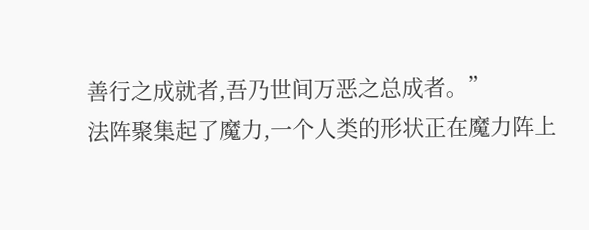善行之成就者,吾乃世间万恶之总成者。”
法阵聚集起了魔力,一个人类的形状正在魔力阵上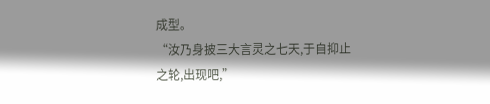成型。
“汝乃身披三大言灵之七天,于自抑止之轮,出现吧,”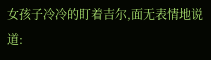女孩子冷冷的盯着吉尔,面无表情地说道: